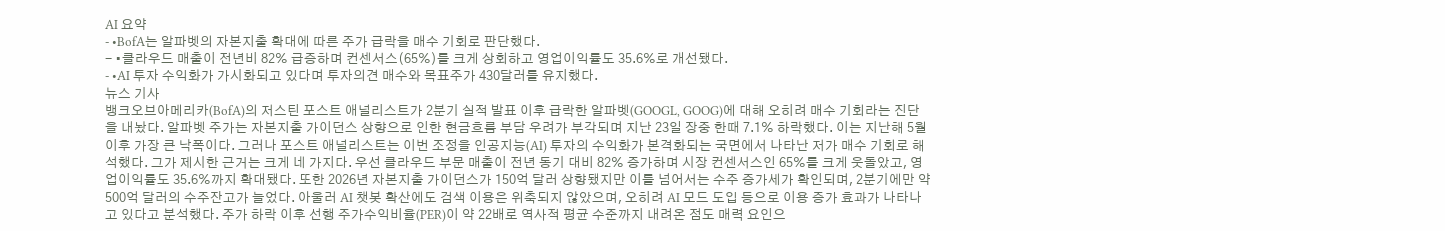AI 요약
- •BofA는 알파벳의 자본지출 확대에 따른 주가 급락을 매수 기회로 판단했다.
- •클라우드 매출이 전년비 82% 급증하며 컨센서스(65%)를 크게 상회하고 영업이익률도 35.6%로 개선됐다.
- •AI 투자 수익화가 가시화되고 있다며 투자의견 매수와 목표주가 430달러를 유지했다.
뉴스 기사
뱅크오브아메리카(BofA)의 저스틴 포스트 애널리스트가 2분기 실적 발표 이후 급락한 알파벳(GOOGL, GOOG)에 대해 오히려 매수 기회라는 진단을 내놨다. 알파벳 주가는 자본지출 가이던스 상향으로 인한 현금흐름 부담 우려가 부각되며 지난 23일 장중 한때 7.1% 하락했다. 이는 지난해 5월 이후 가장 큰 낙폭이다. 그러나 포스트 애널리스트는 이번 조정을 인공지능(AI) 투자의 수익화가 본격화되는 국면에서 나타난 저가 매수 기회로 해석했다. 그가 제시한 근거는 크게 네 가지다. 우선 클라우드 부문 매출이 전년 동기 대비 82% 증가하며 시장 컨센서스인 65%를 크게 웃돌았고, 영업이익률도 35.6%까지 확대됐다. 또한 2026년 자본지출 가이던스가 150억 달러 상향됐지만 이를 넘어서는 수주 증가세가 확인되며, 2분기에만 약 500억 달러의 수주잔고가 늘었다. 아울러 AI 챗봇 확산에도 검색 이용은 위축되지 않았으며, 오히려 AI 모드 도입 등으로 이용 증가 효과가 나타나고 있다고 분석했다. 주가 하락 이후 선행 주가수익비율(PER)이 약 22배로 역사적 평균 수준까지 내려온 점도 매력 요인으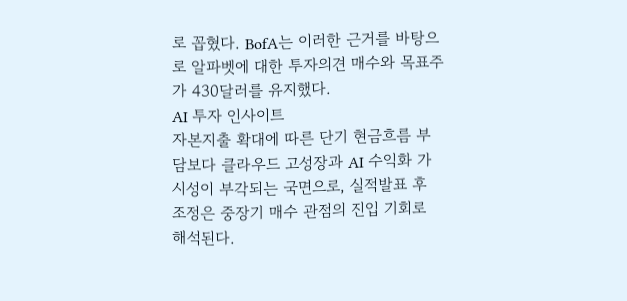로 꼽혔다. BofA는 이러한 근거를 바탕으로 알파벳에 대한 투자의견 매수와 목표주가 430달러를 유지했다.
AI 투자 인사이트
자본지출 확대에 따른 단기 현금흐름 부담보다 클라우드 고성장과 AI 수익화 가시성이 부각되는 국면으로, 실적발표 후 조정은 중장기 매수 관점의 진입 기회로 해석된다.